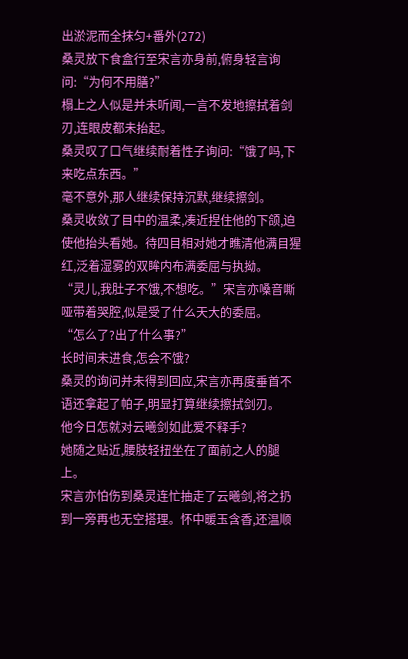出淤泥而全抹匀+番外(272)
桑灵放下食盒行至宋言亦身前,俯身轻言询问:“为何不用膳?”
榻上之人似是并未听闻,一言不发地擦拭着剑刃,连眼皮都未抬起。
桑灵叹了口气继续耐着性子询问:“饿了吗,下来吃点东西。”
毫不意外,那人继续保持沉默,继续擦剑。
桑灵收敛了目中的温柔,凑近捏住他的下颌,迫使他抬头看她。待四目相对她才瞧清他满目猩红,泛着湿雾的双眸内布满委屈与执拗。
“灵儿,我肚子不饿,不想吃。”宋言亦嗓音嘶哑带着哭腔,似是受了什么天大的委屈。
“怎么了?出了什么事?”
长时间未进食,怎会不饿?
桑灵的询问并未得到回应,宋言亦再度垂首不语还拿起了帕子,明显打算继续擦拭剑刃。
他今日怎就对云曦剑如此爱不释手?
她随之贴近,腰肢轻扭坐在了面前之人的腿上。
宋言亦怕伤到桑灵连忙抽走了云曦剑,将之扔到一旁再也无空搭理。怀中暖玉含香,还温顺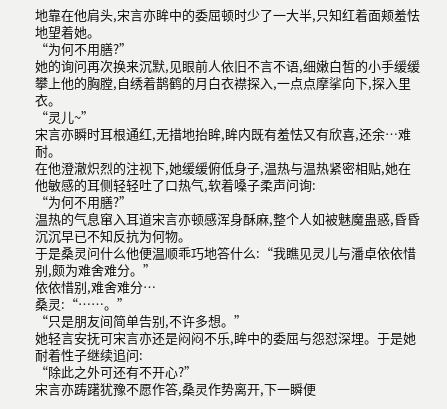地靠在他肩头,宋言亦眸中的委屈顿时少了一大半,只知红着面颊羞怯地望着她。
“为何不用膳?”
她的询问再次换来沉默,见眼前人依旧不言不语,细嫩白皙的小手缓缓攀上他的胸膛,自绣着鹊鹤的月白衣襟探入,一点点摩挲向下,探入里衣。
“灵儿~”
宋言亦瞬时耳根通红,无措地抬眸,眸内既有羞怯又有欣喜,还余…难耐。
在他澄澈炽烈的注视下,她缓缓俯低身子,温热与温热紧密相贴,她在他敏感的耳侧轻轻吐了口热气,软着嗓子柔声问询:
“为何不用膳?”
温热的气息窜入耳道宋言亦顿感浑身酥麻,整个人如被魅魔蛊惑,昏昏沉沉早已不知反抗为何物。
于是桑灵问什么他便温顺乖巧地答什么:“我瞧见灵儿与潘卓依依惜别,颇为难舍难分。”
依依惜别,难舍难分…
桑灵:“……。”
“只是朋友间简单告别,不许多想。”
她轻言安抚可宋言亦还是闷闷不乐,眸中的委屈与怨怼深埋。于是她耐着性子继续追问:
“除此之外可还有不开心?”
宋言亦踌躇犹豫不愿作答,桑灵作势离开,下一瞬便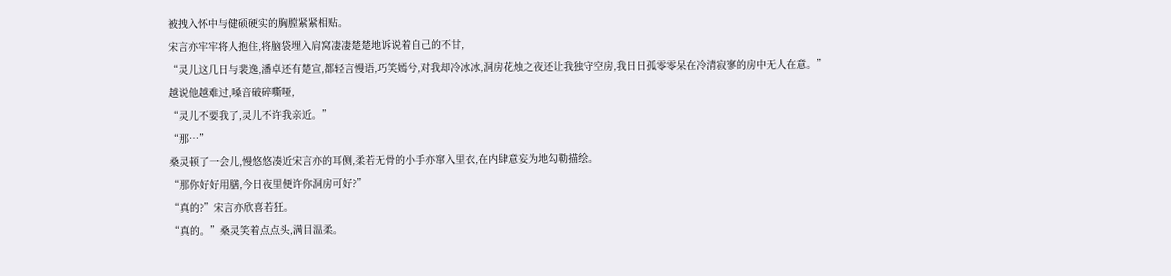被拽入怀中与健硕硬实的胸膛紧紧相贴。
宋言亦牢牢将人抱住,将脑袋埋入肩窝凄凄楚楚地诉说着自己的不甘,
“灵儿这几日与裴逸,潘卓还有楚宣,都轻言慢语,巧笑嫣兮,对我却冷冰冰,洞房花烛之夜还让我独守空房,我日日孤零零呆在冷清寂寥的房中无人在意。”
越说他越难过,嗓音破碎嘶哑,
“灵儿不要我了,灵儿不许我亲近。”
“那…”
桑灵顿了一会儿,慢悠悠凑近宋言亦的耳侧,柔若无骨的小手亦窜入里衣,在内肆意妄为地勾勒描绘。
“那你好好用膳,今日夜里便许你洞房可好?”
“真的?”宋言亦欣喜若狂。
“真的。”桑灵笑着点点头,满目温柔。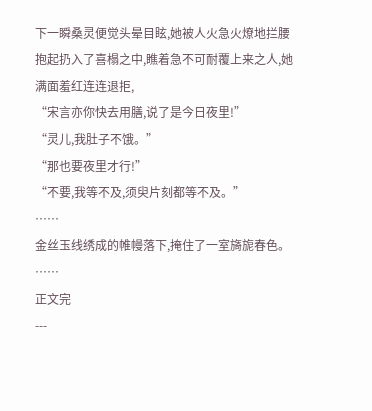下一瞬桑灵便觉头晕目眩,她被人火急火燎地拦腰抱起扔入了喜榻之中,瞧着急不可耐覆上来之人,她满面羞红连连退拒,
“宋言亦你快去用膳,说了是今日夜里!”
“灵儿,我肚子不饿。”
“那也要夜里才行!”
“不要,我等不及,须臾片刻都等不及。”
……
金丝玉线绣成的帷幔落下,掩住了一室旖旎春色。
……
正文完
---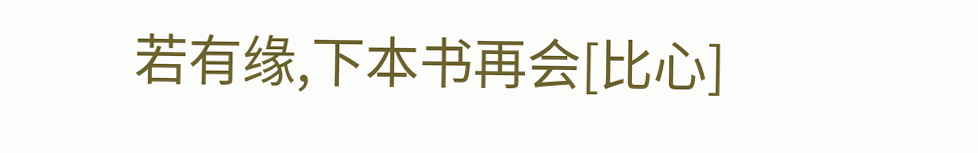若有缘,下本书再会[比心]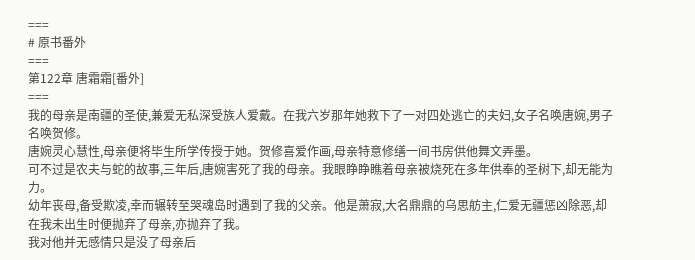===
# 原书番外
===
第122章 唐霜霜[番外]
===
我的母亲是南疆的圣使,兼爱无私深受族人爱戴。在我六岁那年她救下了一对四处逃亡的夫妇,女子名唤唐婉,男子名唤贺修。
唐婉灵心慧性,母亲便将毕生所学传授于她。贺修喜爱作画,母亲特意修缮一间书房供他舞文弄墨。
可不过是农夫与蛇的故事,三年后,唐婉害死了我的母亲。我眼睁睁瞧着母亲被烧死在多年供奉的圣树下,却无能为力。
幼年丧母,备受欺凌,幸而辗转至哭魂岛时遇到了我的父亲。他是萧寂,大名鼎鼎的乌思舫主,仁爱无疆惩凶除恶,却在我未出生时便抛弃了母亲,亦抛弃了我。
我对他并无感情只是没了母亲后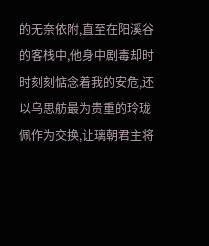的无奈依附,直至在阳溪谷的客栈中,他身中剧毒却时时刻刻惦念着我的安危,还以乌思舫最为贵重的玲珑佩作为交换,让璃朝君主将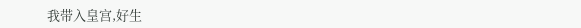我带入皇宫,好生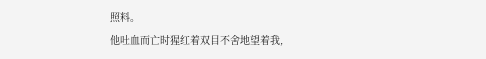照料。
他吐血而亡时猩红着双目不舍地望着我,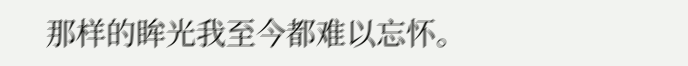那样的眸光我至今都难以忘怀。